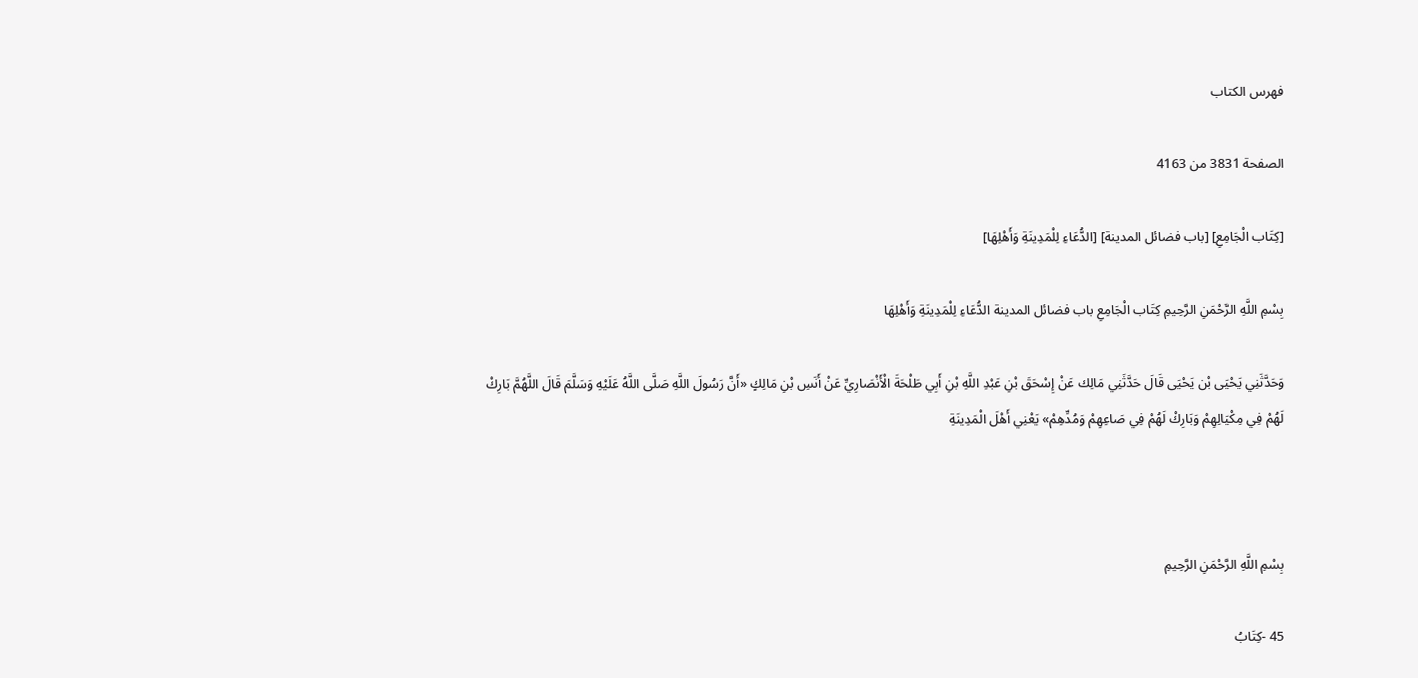فهرس الكتاب

الصفحة 3831 من 4163

[كِتَاب الْجَامِعِ] [باب فضائل المدينة] [الدُّعَاءِ لِلْمَدِينَةِ وَأَهْلِهَا]

بِسْمِ اللَّهِ الرَّحْمَنِ الرَّحِيمِ كِتَاب الْجَامِعِ باب فضائل المدينة الدُّعَاءِ لِلْمَدِينَةِ وَأَهْلِهَا

وَحَدَّثَنِي يَحْيَى بْن يَحْيَى قَالَ حَدَّثَنِي مَالِك عَنْ إِسْحَقَ بْنِ عَبْدِ اللَّهِ بْنِ أَبِي طَلْحَةَ الْأَنْصَارِيِّ عَنْ أَنَسِ بْنِ مَالِكٍ «أَنَّ رَسُولَ اللَّهِ صَلَّى اللَّهُ عَلَيْهِ وَسَلَّمَ قَالَ اللَّهُمَّ بَارِكْ لَهُمْ فِي مِكْيَالِهِمْ وَبَارِكْ لَهُمْ فِي صَاعِهِمْ وَمُدِّهِمْ» يَعْنِي أَهْلَ الْمَدِينَةِ



بِسْمِ اللَّهِ الرَّحْمَنِ الرَّحِيمِ

45 -كِتَابُ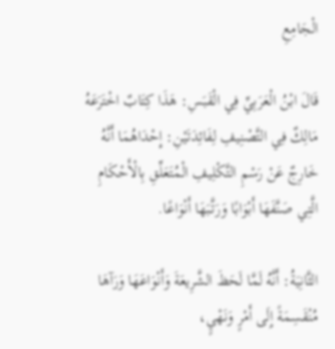الْجَامِعِ

قَالَ ابْنُ الْعَرَبِيِّ فِي الْقَبَسِ: هَذَا كِتَابٌ اخْتَرَعَهُ مَالِكٌ فِي التَّصْنِيفِ لِفَائِدَتَيْنِ: إِحْدَاهُمَا أَنَّهُ خَارِجٌ عَنْ رَسْمِ التَّكْلِيفِ الْمُتَعَلِّقِ بِالْأَحْكَامِ الَّتِي صَنَّفَهَا أَبْوَابًا وَرَتَّبَهَا أَنْوَاعًا.

الثَّانِيَةُ: أَنَّهُ لَمَّا لَحَظَ الشَّرِيعَةَ وَأَنْوَاعَهَا وَرَآهَا مُنْقَسِمَةً إِلَى أَمْرٍ وَنَهْيٍ،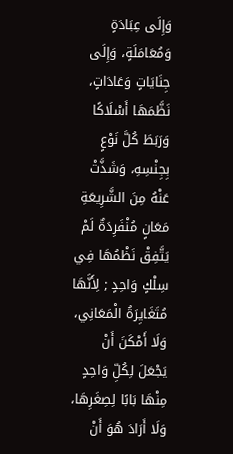وَإِلَى عِبَادَةٍ وَمُعَامَلَةٍ، وَإِلَى جِنَايَاتٍ وَعَادَاتٍ، نَظَّمَهَا أَسْلَاكًا وَرَبَطَ كُلَّ نَوْعٍ بِجِنْسِهِ، وَشَذَّتْ عَنْهُ مِنَ الشَّرِيعَةِ مَعَانٍ مُنْفَرِدَةٌ لَمْ يَتَّفِقْ نَظْمُهَا فِي سِلْكٍ وَاحِدٍ ; لِأَنَّهَا مُتَغَايِرَةُ الْمَعَانِي، وَلَا أَمْكَنَ أَنْ يَجْعَلَ لِكُلِّ وَاحِدٍ مِنْهَا بَابًا لِصِغَرِهَا، وَلَا أَرَادَ هُوَ أَنْ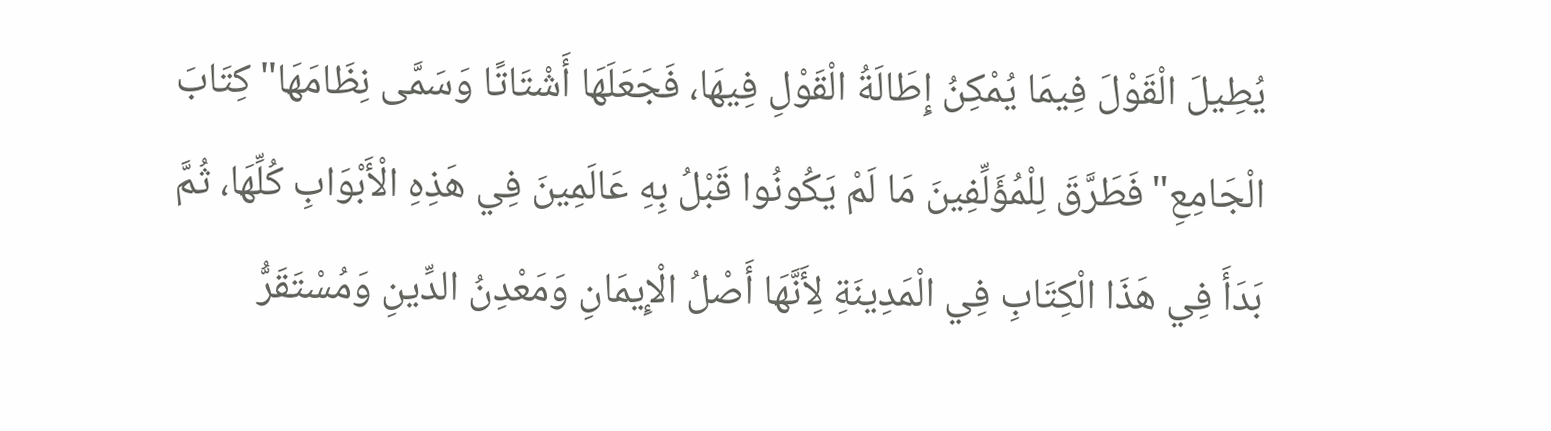يُطِيلَ الْقَوْلَ فِيمَا يُمْكِنُ إِطَالَةُ الْقَوْلِ فِيهَا، فَجَعَلَهَا أَشْتَاتًا وَسَمَّى نِظَامَهَا"كِتَابَ الْجَامِعِ"فَطَرَّقَ لِلْمُؤَلِّفِينَ مَا لَمْ يَكُونُوا قَبْلُ بِهِ عَالَمِينَ فِي هَذِهِ الْأَبْوَابِ كُلِّهَا، ثُمَّ بَدَأَ فِي هَذَا الْكِتَابِ فِي الْمَدِينَةِ لِأَنَّهَا أَصْلُ الْإِيمَانِ وَمَعْدِنُ الدِّينِ وَمُسْتَقَرُّ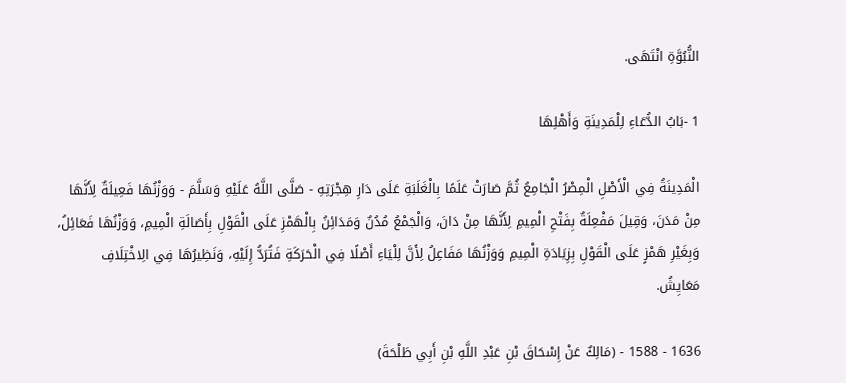النُّبُوَّةِ انْتَهَى.

1 -بَابُ الدُّعَاءِ لِلْمَدِينَةِ وَأَهْلِهَا

الْمَدِينَةُ فِي الْأَصْلِ الْمِصْرُ الْجَامِعُ ثُمَّ صَارَتْ عَلَمًا بِالْغَلَبَةِ عَلَى دَارِ هِجْرَتِهِ - صَلَّى اللَّهُ عَلَيْهِ وَسَلَّمَ - وَوَزْنُهَا فَعِيلَةٌ لِأَنَّهَا مِنْ مَدَنَ، وَقِيلَ مَفْعِلَةٌ بِفَتْحِ الْمِيمِ لِأَنَّهَا مِنْ دَانَ، وَالْجَمْعُ مُدُنٌ وَمَدَائِنُ بِالْهَمْزِ عَلَى الْقَوْلِ بِأَصَالَةِ الْمِيمِ، وَوَزْنُهَا فَعَائِلُ، وَبِغَيْرِ هَمْزٍ عَلَى الْقَوْلِ بِزِيَادَةِ الْمِيمِ وَوَزْنُهَا مَفَاعِلُ لِأَنَّ لِلْيَاءِ أَصْلًا فِي الْحَرَكَةِ فَتُرَدُّ إِلَيْهِ، وَنَظِيرُهَا فِي الِاخْتِلَافِ مَعَايِشُ.

1636 - 1588 - (مَالِكٌ عَنْ إِسْحَاقَ بْنِ عَبْدِ اللَّهِ بْنِ أَبِي طَلْحَةَ)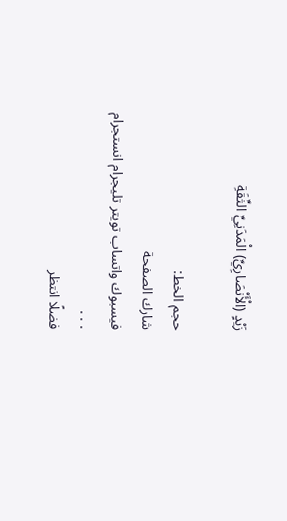زَيْدٍ (الْأَنْصَارِيِّ) الْمَدَنِيِّ الثِّقَةِ

حجم الخط:
شارك الصفحة
فيسبوك واتساب تويتر تليجرام انستجرام
. . .
فضلًا انتظر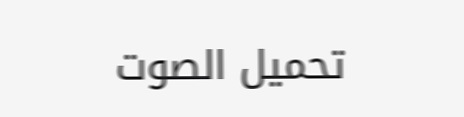تحميل الصوت